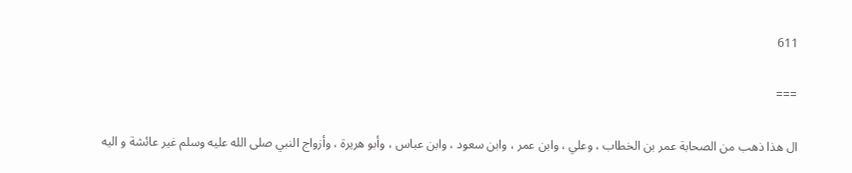611

===

ال هذا ذهب من الصحابة عمر بن الخطاب ، وعلي ، وابن عمر ، وابن سعود ، وابن عباس ، وأبو هريرة ، وأزواج النبي صلى الله عليه وسلم غير عائشة و اليه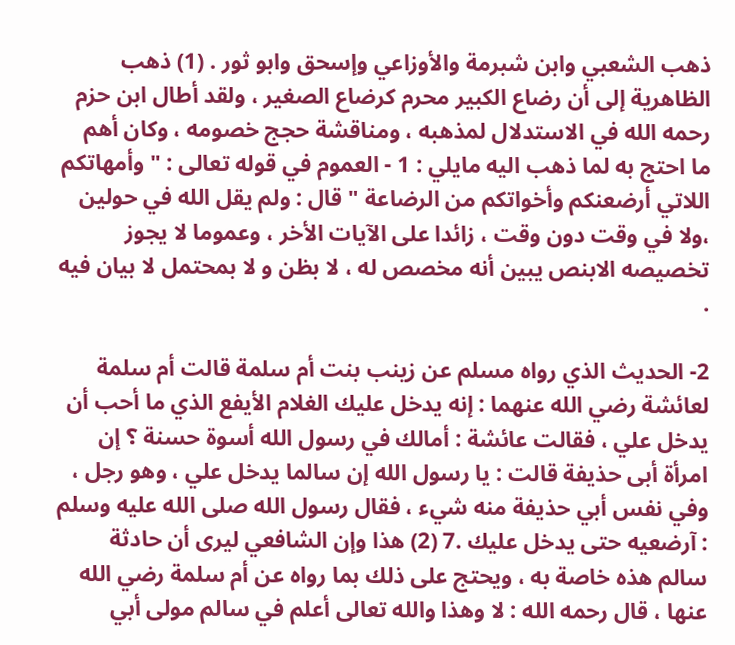ذهب الشعبي وابن شبرمة والأوزاعي وإسحق وابو ثور . (1) ذهب الظاهرية إلى أن رضاع الكبير محرم كرضاع الصغير ، ولقد أطال ابن حزم رحمه الله في الاستدلال لمذهبه ، ومناقشة حجج خصومه ، وكان أهم ما احتج به لما ذهب اليه مايلي : 1 - العموم في قوله تعالى : " وأمهاتكم اللاتي أرضعنكم وأخواتكم من الرضاعة " قال : ولم يقل الله في حولين ،ولا في وقت دون وقت ، زائدا على الآيات الأخر ، وعموما لا يجوز تخصيصه الابنص يبين أنه مخصص له ، لا بظن و لا بمحتمل لا بيان فيه .

2- الحديث الذي رواه مسلم عن زينب بنت أم سلمة قالت أم سلمة لعائشة رضي الله عنهما : إنه يدخل عليك الغلام الأيفع الذي ما أحب أن يدخل علي ، فقالت عائشة : أمالك في رسول الله أسوة حسنة ؟ إن امرأة أبى حذيفة قالت : يا رسول الله إن سالما يدخل علي ، وهو رجل ، وفي نفس أبي حذيفة منه شيء ، فقال رسول الله صلى الله عليه وسلم : آرضعيه حتى يدخل عليك .7 (2) هذا وإن الشافعي ليرى أن حادثة سالم هذه خاصة به ، ويحتج على ذلك بما رواه عن أم سلمة رضي الله عنها ، قال رحمه الله : لا وهذا والله تعالى أعلم في سالم مولى أبي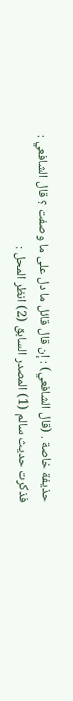حذيفة خاصة . (قال الشافعي) : إن قال قائل ما دل على ما وصفت ؟ قال الشافعي : فذكرت حديث سالم (1) المصدر السابق (2) انظر المحل :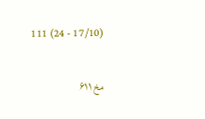(17/10 - 24) 111

مخ ۶۱۱